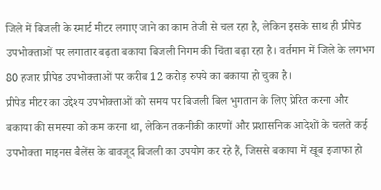जिले में बिजली के स्मार्ट मीटर लगाए जाने का काम तेजी से चल रहा है, लेकिन इसके साथ ही प्रीपेड उपभोक्ताओं पर लगातार बढ़ता बकाया बिजली निगम की चिंता बढ़ा रहा है। वर्तमान में जिले के लगभग 80 हजार प्रीपेड उपभोक्ताओं पर करीब 12 करोड़ रुपये का बकाया हो चुका है।
प्रीपेड मीटर का उद्देश्य उपभोक्ताओं को समय पर बिजली बिल भुगतान के लिए प्रेरित करना और बकाया की समस्या को कम करना था, लेकिन तकनीकी कारणों और प्रशासनिक आदेशों के चलते कई उपभोक्ता माइनस बैलेंस के बावजूद बिजली का उपयोग कर रहे हैं, जिससे बकाया में खूब इजाफा हो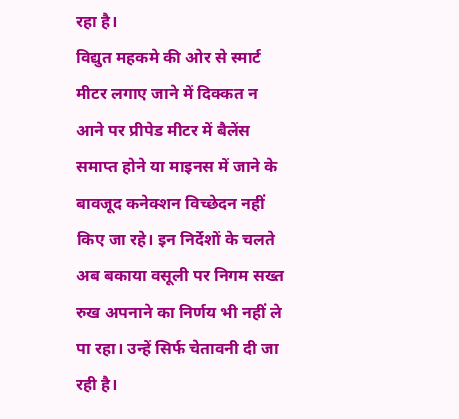रहा है।
विद्युत महकमे की ओर से स्मार्ट मीटर लगाए जाने में दिक्कत न आने पर प्रीपेड मीटर में बैलेंस समाप्त होने या माइनस में जाने के बावजूद कनेक्शन विच्छेदन नहीं किए जा रहे। इन निर्देशों के चलते अब बकाया वसूली पर निगम सख्त रुख अपनाने का निर्णय भी नहीं ले पा रहा। उन्हें सिर्फ चेतावनी दी जा रही है।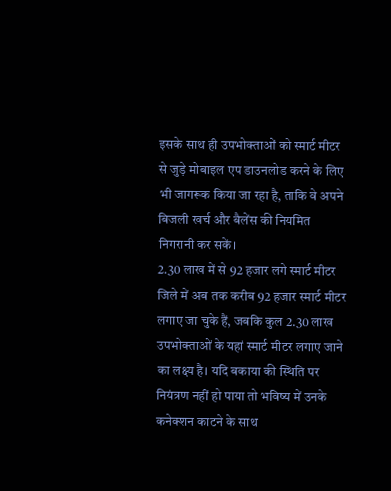इसके साथ ही उपभोक्ताओं को स्मार्ट मीटर से जुड़े मोबाइल एप डाउनलोड करने के लिए भी जागरूक किया जा रहा है, ताकि वे अपने बिजली खर्च और बैलेंस की नियमित निगरानी कर सकें।
2.30 लाख में से 92 हजार लगे स्मार्ट मीटर
जिले में अब तक करीब 92 हजार स्मार्ट मीटर लगाए जा चुके हैं, जबकि कुल 2.30 लाख उपभोक्ताओं के यहां स्मार्ट मीटर लगाए जाने का लक्ष्य है। यदि बकाया की स्थिति पर नियंत्रण नहीं हो पाया तो भविष्य में उनके कनेक्शन काटने के साथ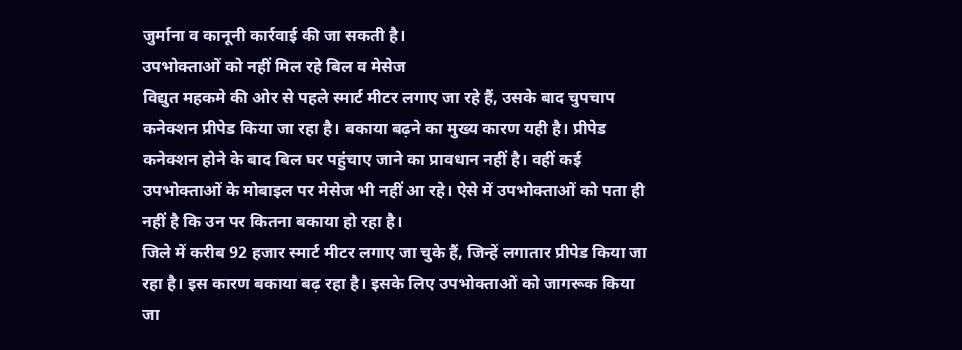जुर्माना व कानूनी कार्रवाई की जा सकती है।
उपभोक्ताओं को नहीं मिल रहे बिल व मेसेज
विद्युत महकमे की ओर से पहले स्मार्ट मीटर लगाए जा रहे हैं, उसके बाद चुपचाप कनेक्शन प्रीपेड किया जा रहा है। बकाया बढ़ने का मुख्य कारण यही है। प्रीपेड कनेक्शन होने के बाद बिल घर पहुंचाए जाने का प्रावधान नहीं है। वहीं कई उपभोक्ताओं के मोबाइल पर मेसेज भी नहीं आ रहे। ऐसे में उपभोक्ताओं को पता ही नहीं है कि उन पर कितना बकाया हो रहा है।
जिले में करीब 92 हजार स्मार्ट मीटर लगाए जा चुके हैं, जिन्हें लगातार प्रीपेड किया जा रहा है। इस कारण बकाया बढ़ रहा है। इसके लिए उपभोक्ताओं को जागरूक किया जा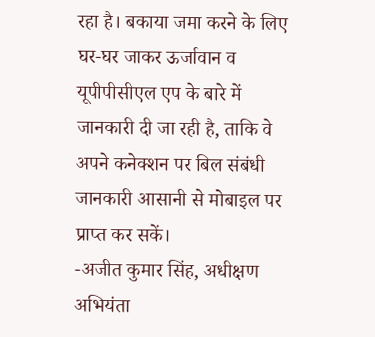रहा है। बकाया जमा करने के लिए घर-घर जाकर ऊर्जावान व यूपीपीसीएल एप के बारे में जानकारी दी जा रही है, ताकि वे अपने कनेक्शन पर बिल संबंधी जानकारी आसानी से मोबाइल पर प्राप्त कर सकें।
-अजीत कुमार सिंह, अधीक्षण अभियंता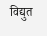विद्युत